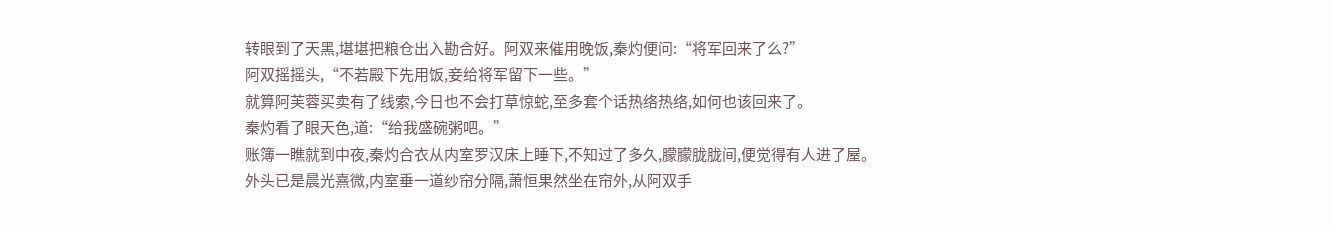转眼到了天黑,堪堪把粮仓出入勘合好。阿双来催用晚饭,秦灼便问:“将军回来了么?”
阿双摇摇头,“不若殿下先用饭,妾给将军留下一些。”
就算阿芙蓉买卖有了线索,今日也不会打草惊蛇,至多套个话热络热络,如何也该回来了。
秦灼看了眼天色,道:“给我盛碗粥吧。”
账簿一瞧就到中夜,秦灼合衣从内室罗汉床上睡下,不知过了多久,朦朦胧胧间,便觉得有人进了屋。
外头已是晨光熹微,内室垂一道纱帘分隔,萧恒果然坐在帘外,从阿双手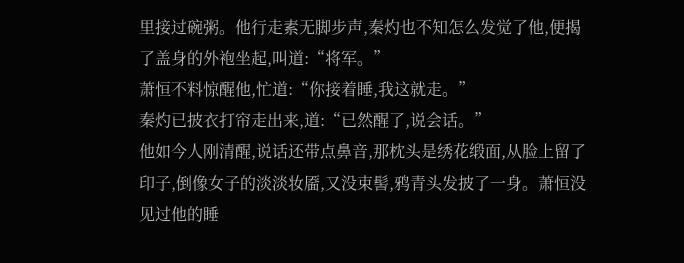里接过碗粥。他行走素无脚步声,秦灼也不知怎么发觉了他,便揭了盖身的外袍坐起,叫道:“将军。”
萧恒不料惊醒他,忙道:“你接着睡,我这就走。”
秦灼已披衣打帘走出来,道:“已然醒了,说会话。”
他如今人刚清醒,说话还带点鼻音,那枕头是绣花缎面,从脸上留了印子,倒像女子的淡淡妆靥,又没束髻,鸦青头发披了一身。萧恒没见过他的睡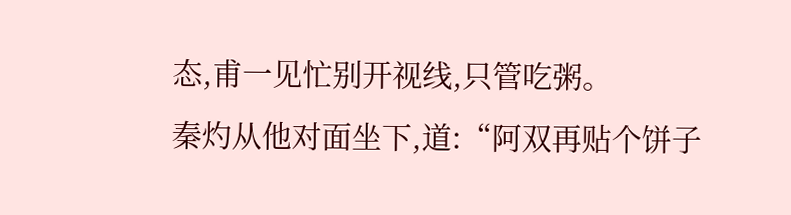态,甫一见忙别开视线,只管吃粥。
秦灼从他对面坐下,道:“阿双再贴个饼子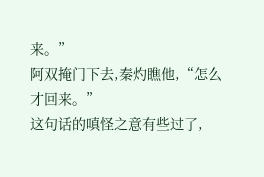来。”
阿双掩门下去,秦灼瞧他,“怎么才回来。”
这句话的嗔怪之意有些过了,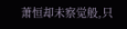萧恒却未察觉般,只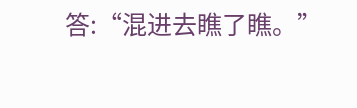答:“混进去瞧了瞧。”